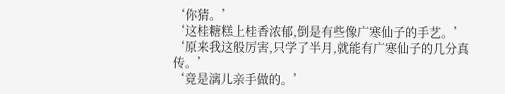‘你猜。’
‘这桂糖糕上桂香浓郁,倒是有些像广寒仙子的手艺。’
‘原来我这般厉害,只学了半月,就能有广寒仙子的几分真传。’
‘竟是漓儿亲手做的。’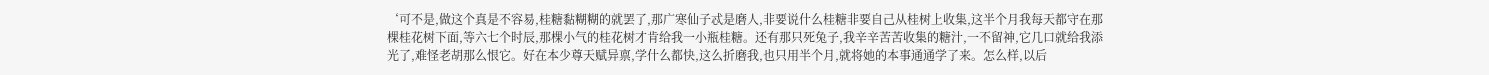‘可不是,做这个真是不容易,桂糖黏糊糊的就罢了,那广寒仙子忒是磨人,非要说什么桂糖非要自己从桂树上收集,这半个月我每天都守在那棵桂花树下面,等六七个时辰,那棵小气的桂花树才肯给我一小瓶桂糖。还有那只死兔子,我辛辛苦苦收集的糖汁,一不留神,它几口就给我添光了,难怪老胡那么恨它。好在本少尊天赋异禀,学什么都快,这么折磨我,也只用半个月,就将她的本事通通学了来。怎么样,以后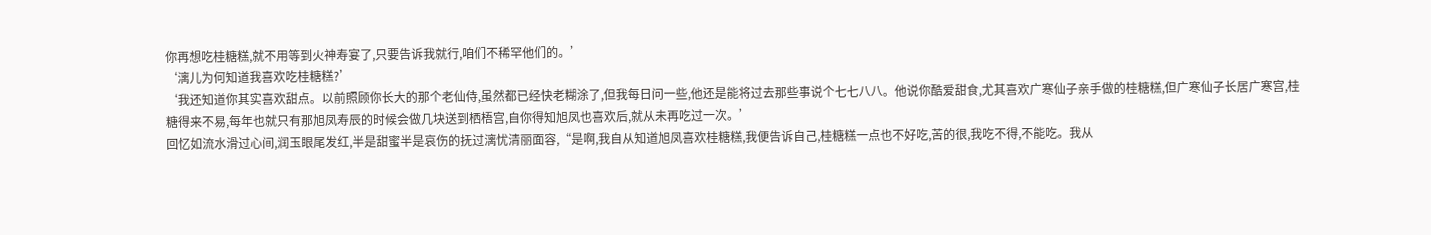你再想吃桂糖糕,就不用等到火神寿宴了,只要告诉我就行,咱们不稀罕他们的。’
‘漓儿为何知道我喜欢吃桂糖糕?’
‘我还知道你其实喜欢甜点。以前照顾你长大的那个老仙侍,虽然都已经快老糊涂了,但我每日问一些,他还是能将过去那些事说个七七八八。他说你酷爱甜食,尤其喜欢广寒仙子亲手做的桂糖糕,但广寒仙子长居广寒宫,桂糖得来不易,每年也就只有那旭凤寿辰的时候会做几块送到栖梧宫,自你得知旭凤也喜欢后,就从未再吃过一次。’
回忆如流水滑过心间,润玉眼尾发红,半是甜蜜半是哀伤的抚过漓忧清丽面容,“是啊,我自从知道旭凤喜欢桂糖糕,我便告诉自己,桂糖糕一点也不好吃,苦的很,我吃不得,不能吃。我从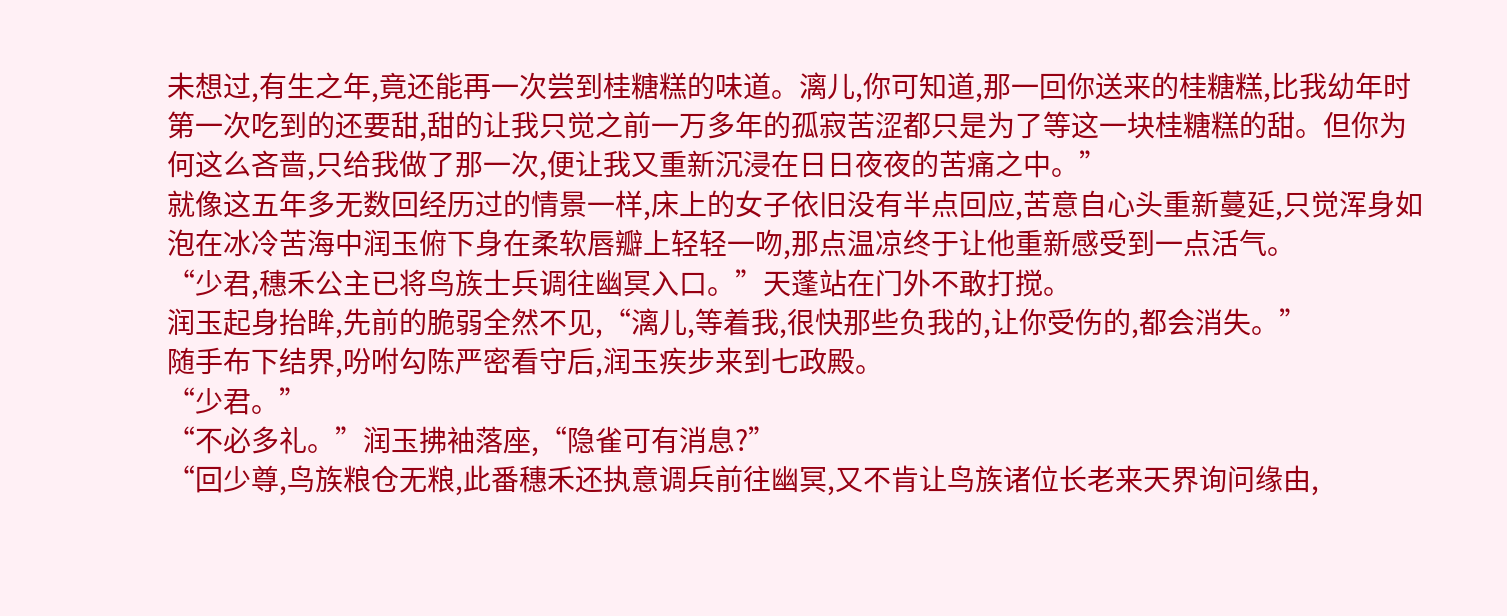未想过,有生之年,竟还能再一次尝到桂糖糕的味道。漓儿,你可知道,那一回你送来的桂糖糕,比我幼年时第一次吃到的还要甜,甜的让我只觉之前一万多年的孤寂苦涩都只是为了等这一块桂糖糕的甜。但你为何这么吝啬,只给我做了那一次,便让我又重新沉浸在日日夜夜的苦痛之中。”
就像这五年多无数回经历过的情景一样,床上的女子依旧没有半点回应,苦意自心头重新蔓延,只觉浑身如泡在冰冷苦海中润玉俯下身在柔软唇瓣上轻轻一吻,那点温凉终于让他重新感受到一点活气。
“少君,穗禾公主已将鸟族士兵调往幽冥入口。”天蓬站在门外不敢打搅。
润玉起身抬眸,先前的脆弱全然不见,“漓儿,等着我,很快那些负我的,让你受伤的,都会消失。”
随手布下结界,吩咐勾陈严密看守后,润玉疾步来到七政殿。
“少君。”
“不必多礼。”润玉拂袖落座,“隐雀可有消息?”
“回少尊,鸟族粮仓无粮,此番穗禾还执意调兵前往幽冥,又不肯让鸟族诸位长老来天界询问缘由,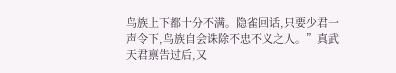鸟族上下都十分不满。隐雀回话,只要少君一声令下,鸟族自会诛除不忠不义之人。”真武天君禀告过后,又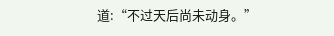道:“不过天后尚未动身。”